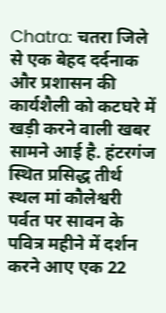Chatra: चतरा जिले से एक बेहद दर्दनाक और प्रशासन की कार्यशैली को कटघरे में खड़ी करने वाली खबर सामने आई है. हंटरगंज स्थित प्रसिद्ध तीर्थ स्थल मां कौलेश्वरी पर्वत पर सावन के पवित्र महीने में दर्शन करने आए एक 22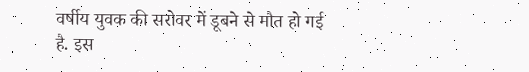वर्षीय युवक की सरोवर में डूबने से मौत हो गई है. इस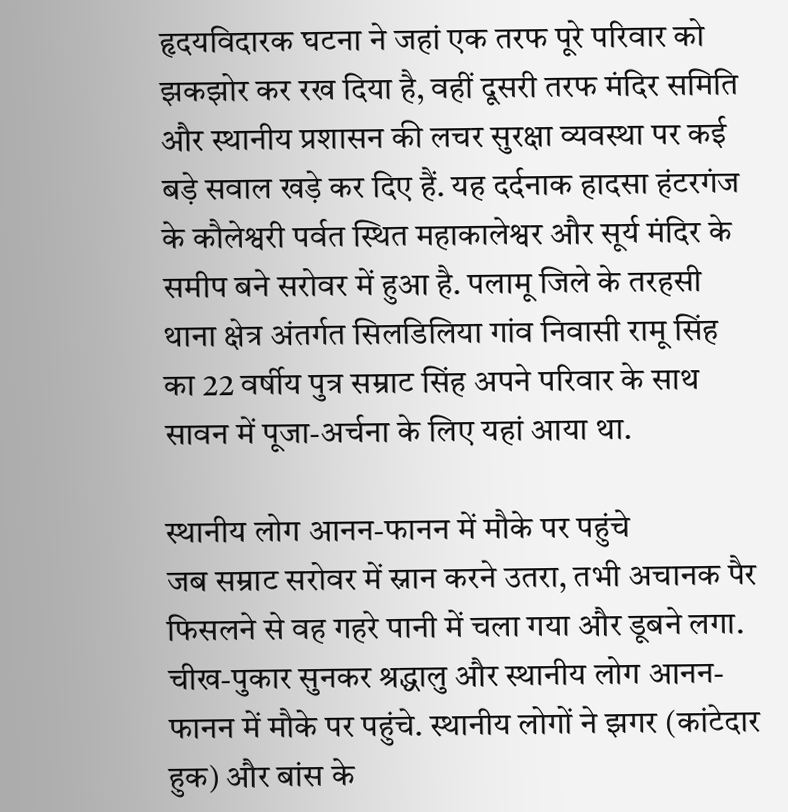हृदयविदारक घटना ने जहां एक तरफ पूरे परिवार को झकझोर कर रख दिया है, वहीं दूसरी तरफ मंदिर समिति और स्थानीय प्रशासन की लचर सुरक्षा व्यवस्था पर कई बड़े सवाल खड़े कर दिए हैं. यह दर्दनाक हादसा हंटरगंज के कौलेश्वरी पर्वत स्थित महाकालेश्वर और सूर्य मंदिर के समीप बने सरोवर में हुआ है. पलामू जिले के तरहसी थाना क्षेत्र अंतर्गत सिलडिलिया गांव निवासी रामू सिंह का 22 वर्षीय पुत्र सम्राट सिंह अपने परिवार के साथ सावन में पूजा-अर्चना के लिए यहां आया था.

स्थानीय लोग आनन-फानन में मौके पर पहुंचे
जब सम्राट सरोवर में स्नान करने उतरा, तभी अचानक पैर फिसलने से वह गहरे पानी में चला गया और डूबने लगा. चीख-पुकार सुनकर श्रद्धालु और स्थानीय लोग आनन-फानन में मौके पर पहुंचे. स्थानीय लोगों ने झगर (कांटेदार हुक) और बांस के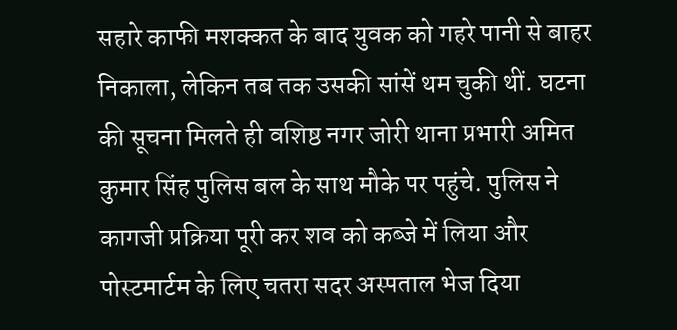सहारे काफी मशक्कत के बाद युवक को गहरे पानी से बाहर निकाला, लेकिन तब तक उसकी सांसें थम चुकी थीं. घटना की सूचना मिलते ही वशिष्ठ नगर जोरी थाना प्रभारी अमित कुमार सिंह पुलिस बल के साथ मौके पर पहुंचे. पुलिस ने कागजी प्रक्रिया पूरी कर शव को कब्जे में लिया और पोस्टमार्टम के लिए चतरा सदर अस्पताल भेज दिया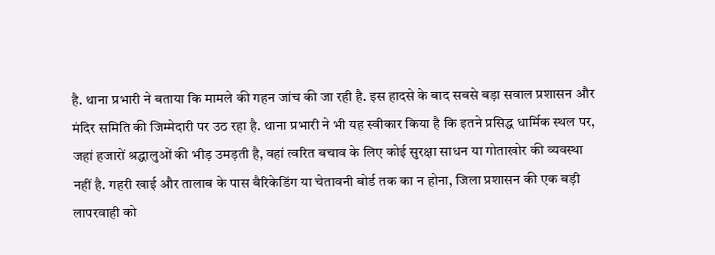है. थाना प्रभारी ने बताया कि मामले की गहन जांच की जा रही है. इस हादसे के बाद सबसे बड़ा सवाल प्रशासन और मंदिर समिति की जिम्मेदारी पर उठ रहा है. थाना प्रभारी ने भी यह स्वीकार किया है कि इतने प्रसिद्ध धार्मिक स्थल पर, जहां हजारों श्रद्धालुओं की भीड़ उमड़ती है, वहां त्वरित बचाव के लिए कोई सुरक्षा साधन या गोताखोर की व्यवस्था नहीं है. गहरी खाई और तालाब के पास बैरिकेडिंग या चेतावनी बोर्ड तक का न होना, जिला प्रशासन की एक बड़ी लापरवाही को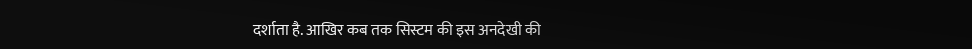दर्शाता है. आखिर कब तक सिस्टम की इस अनदेखी की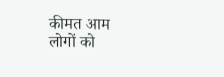कीमत आम लोगों को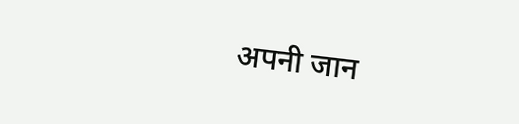अपनी जान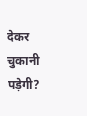देकर चुकानी पड़ेगी?